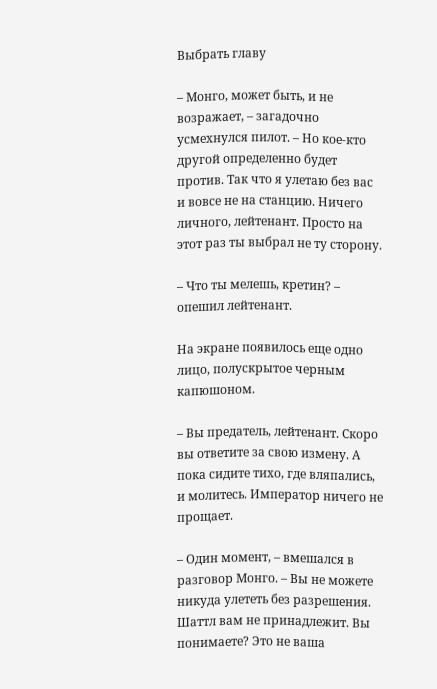Выбрать главу

– Монго, может быть, и не возражает, – загадочно усмехнулся пилот. – Но кое-кто другой определенно будет против. Так что я улетаю без вас и вовсе не на станцию. Ничего личного, лейтенант. Просто на этот раз ты выбрал не ту сторону.

– Что ты мелешь, кретин? – опешил лейтенант.

На экране появилось еще одно лицо, полускрытое черным капюшоном.

– Вы предатель, лейтенант. Скоро вы ответите за свою измену. А пока сидите тихо, где вляпались, и молитесь. Император ничего не прощает.

– Один момент, – вмешался в разговор Монго. – Вы не можете никуда улететь без разрешения. Шаттл вам не принадлежит. Вы понимаете? Это не ваша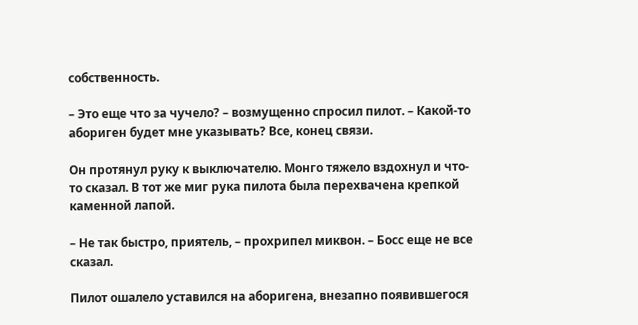собственность.

– Это еще что за чучело? – возмущенно спросил пилот. – Какой-то абориген будет мне указывать? Все, конец связи.

Он протянул руку к выключателю. Монго тяжело вздохнул и что-то сказал. В тот же миг рука пилота была перехвачена крепкой каменной лапой.

– Не так быстро, приятель, – прохрипел миквон. – Босс еще не все сказал.

Пилот ошалело уставился на аборигена, внезапно появившегося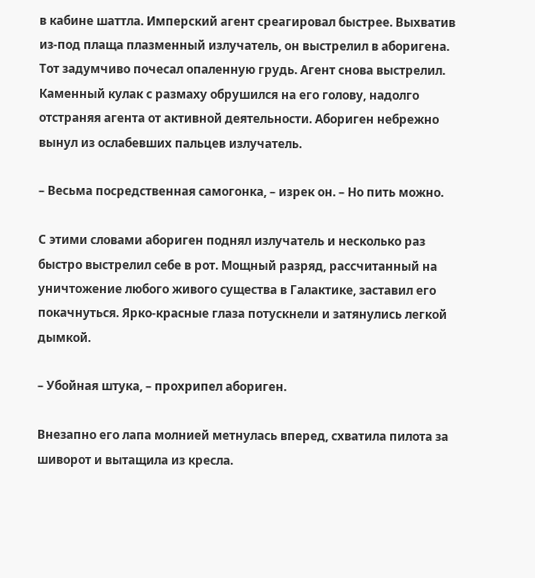в кабине шаттла. Имперский агент среагировал быстрее. Выхватив из-под плаща плазменный излучатель, он выстрелил в аборигена. Тот задумчиво почесал опаленную грудь. Агент снова выстрелил. Каменный кулак с размаху обрушился на его голову, надолго отстраняя агента от активной деятельности. Абориген небрежно вынул из ослабевших пальцев излучатель.

– Весьма посредственная самогонка, – изрек он. – Но пить можно.

С этими словами абориген поднял излучатель и несколько раз быстро выстрелил себе в рот. Мощный разряд, рассчитанный на уничтожение любого живого существа в Галактике, заставил его покачнуться. Ярко-красные глаза потускнели и затянулись легкой дымкой.

– Убойная штука, – прохрипел абориген.

Внезапно его лапа молнией метнулась вперед, схватила пилота за шиворот и вытащила из кресла.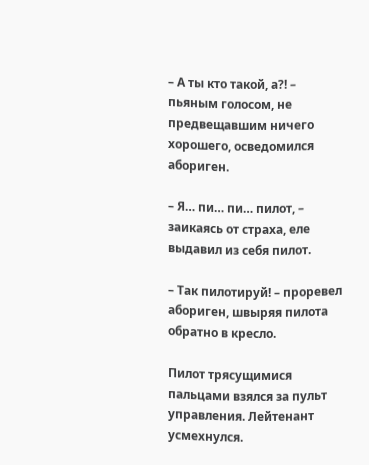– А ты кто такой, а?! – пьяным голосом, не предвещавшим ничего хорошего, осведомился абориген.

– Я… пи… пи… пилот, – заикаясь от страха, еле выдавил из себя пилот.

– Так пилотируй! – проревел абориген, швыряя пилота обратно в кресло.

Пилот трясущимися пальцами взялся за пульт управления. Лейтенант усмехнулся.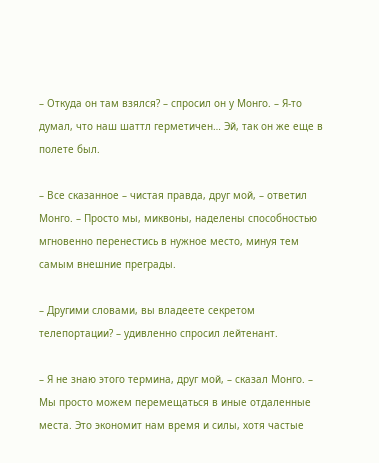– Откуда он там взялся? – спросил он у Монго. – Я-то думал, что наш шаттл герметичен… Эй, так он же еще в полете был.

– Все сказанное – чистая правда, друг мой, – ответил Монго. – Просто мы, миквоны, наделены способностью мгновенно перенестись в нужное место, минуя тем самым внешние преграды.

– Другими словами, вы владеете секретом телепортации? – удивленно спросил лейтенант.

– Я не знаю этого термина, друг мой, – сказал Монго. – Мы просто можем перемещаться в иные отдаленные места. Это экономит нам время и силы, хотя частые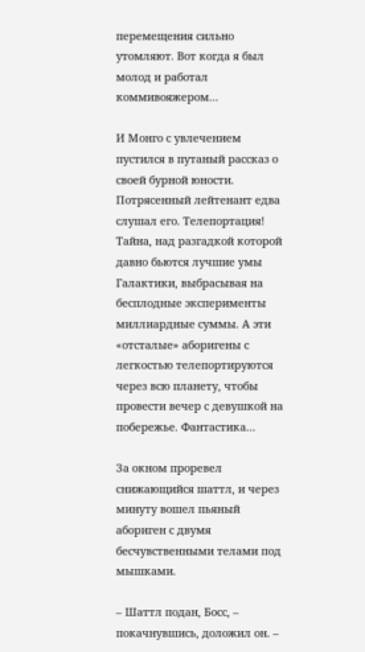перемещения сильно утомляют. Вот когда я был молод и работал коммивояжером…

И Монго с увлечением пустился в путаный рассказ о своей бурной юности. Потрясенный лейтенант едва слушал его. Телепортация! Тайна, над разгадкой которой давно бьются лучшие умы Галактики, выбрасывая на бесплодные эксперименты миллиардные суммы. А эти «отсталые» аборигены с легкостью телепортируются через всю планету, чтобы провести вечер с девушкой на побережье. Фантастика…

За окном проревел снижающийся шаттл, и через минуту вошел пьяный абориген с двумя бесчувственными телами под мышками.

– Шаттл подан, Босс, – покачнувшись, доложил он. –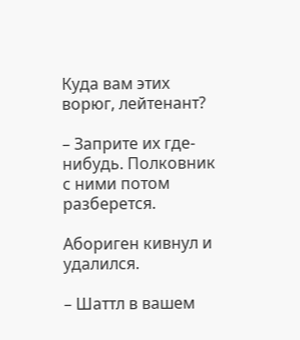Куда вам этих ворюг, лейтенант?

– Заприте их где-нибудь. Полковник с ними потом разберется.

Абориген кивнул и удалился.

– Шаттл в вашем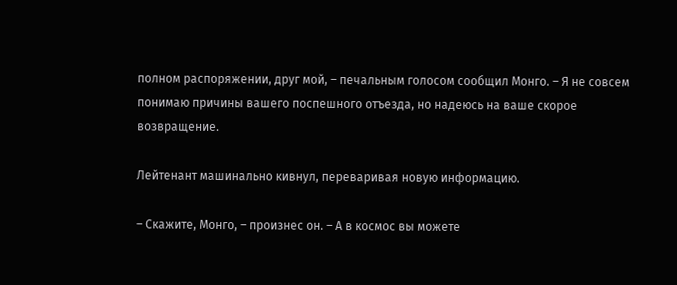полном распоряжении, друг мой, – печальным голосом сообщил Монго. – Я не совсем понимаю причины вашего поспешного отъезда, но надеюсь на ваше скорое возвращение.

Лейтенант машинально кивнул, переваривая новую информацию.

– Скажите, Монго, – произнес он. – А в космос вы можете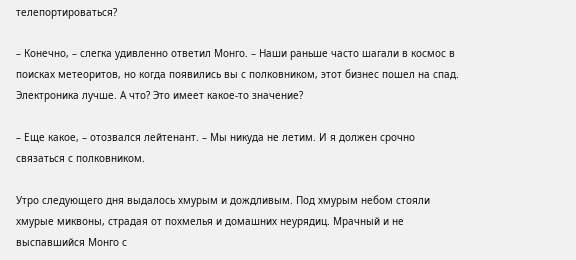телепортироваться?

– Конечно, – слегка удивленно ответил Монго. – Наши раньше часто шагали в космос в поисках метеоритов, но когда появились вы с полковником, этот бизнес пошел на спад. Электроника лучше. А что? Это имеет какое-то значение?

– Еще какое, – отозвался лейтенант. – Мы никуда не летим. И я должен срочно связаться с полковником.

Утро следующего дня выдалось хмурым и дождливым. Под хмурым небом стояли хмурые миквоны, страдая от похмелья и домашних неурядиц. Мрачный и не выспавшийся Монго с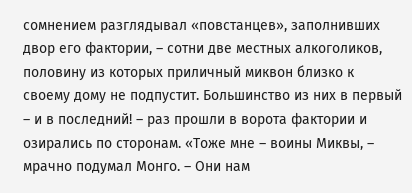сомнением разглядывал «повстанцев», заполнивших двор его фактории, – сотни две местных алкоголиков, половину из которых приличный миквон близко к своему дому не подпустит. Большинство из них в первый – и в последний! – раз прошли в ворота фактории и озирались по сторонам. «Тоже мне – воины Миквы, – мрачно подумал Монго. – Они нам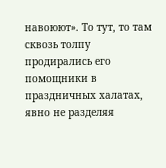навоюют». То тут, то там сквозь толпу продирались его помощники в праздничных халатах, явно не разделяя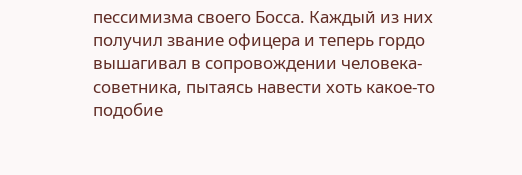пессимизма своего Босса. Каждый из них получил звание офицера и теперь гордо вышагивал в сопровождении человека-советника, пытаясь навести хоть какое-то подобие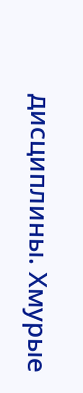дисциплины. Хмурые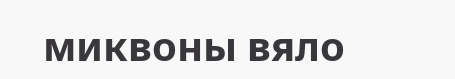миквоны вяло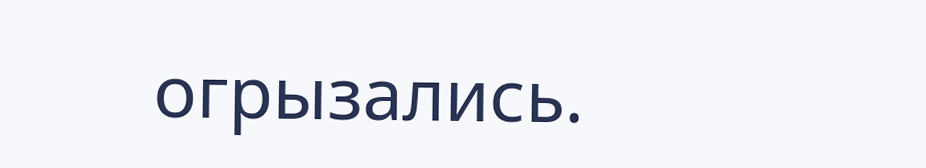огрызались.